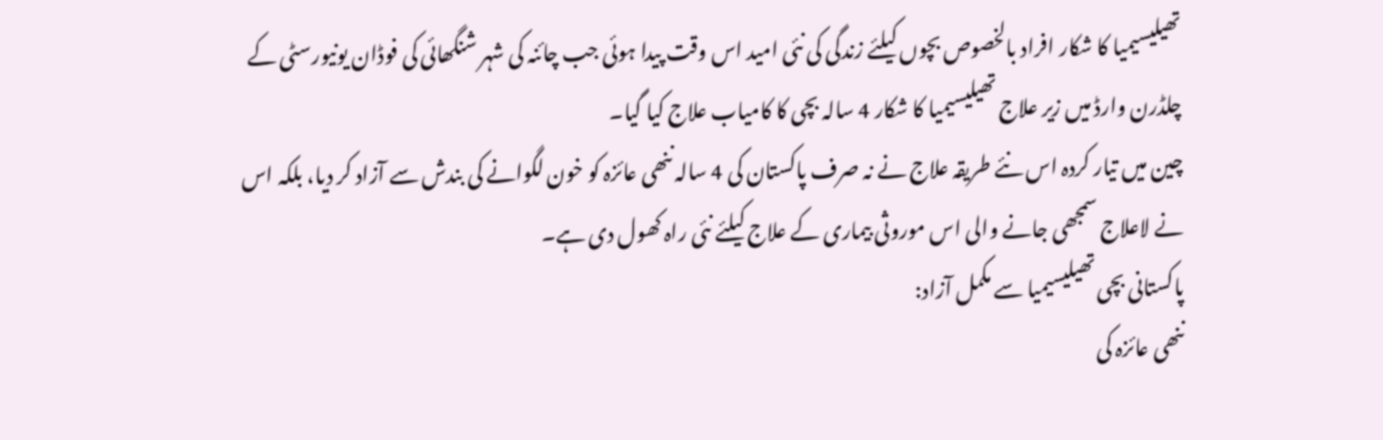تھیلیسیمیا کا شکار افراد بالخصوص بچوں کیلئے زندگی کی نئی امید اس وقت پیدا ہوئی جب چائنہ کی شہر شنگھائی کی فوڈان یونیورسٹی کے چلڈرن وارڈ میں زیر علاج تھیلیسیمیا کا شکار 4 سالہ بچی کا کامیاب علاج کیا گیا۔
چین میں تیار کردہ اس نئے طریقہ علاج نے نہ صرف پاکستان کی 4 سالہ ننھی عائزہ کو خون لگوانے کی بندش سے آزاد کر دیا، بلکہ اس نے لاعلاج سمجھی جانے والی اس موروثی بیماری کے علاج کیلئے نئی راہ کھول دی ہے۔
پاکستانی بچی تھیلیسیمیا سے مکمل آزاد:
ننھی عائزہ کی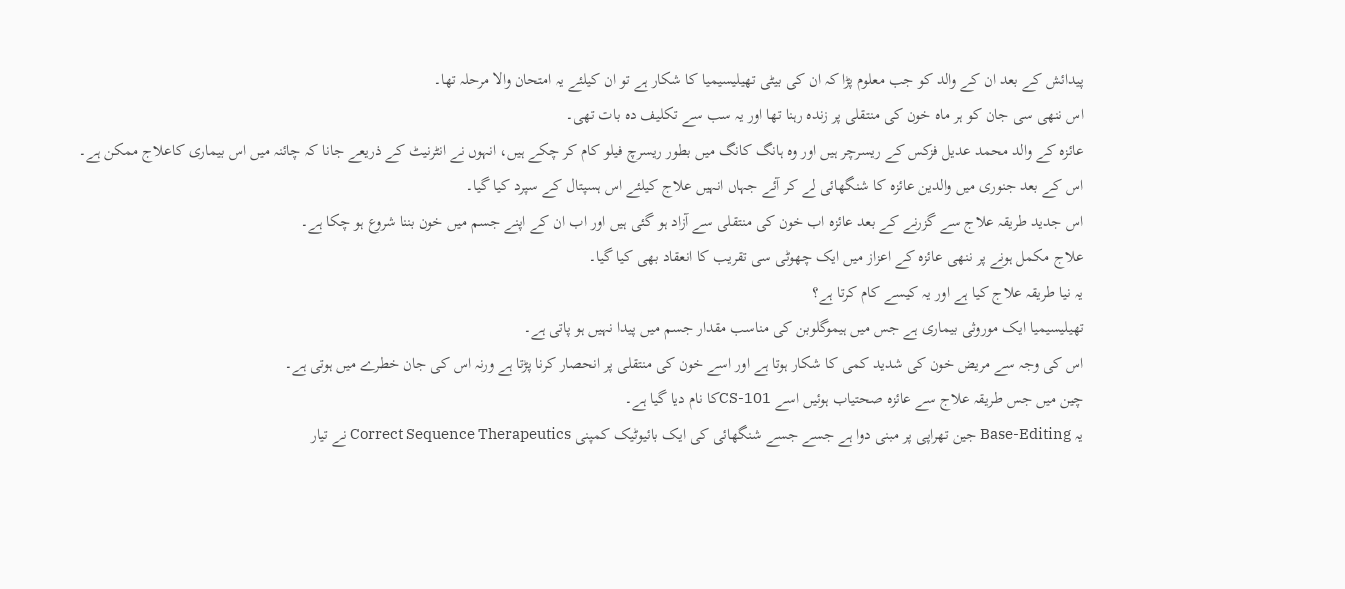پیدائش کے بعد ان کے والد کو جب معلوم پڑا کہ ان کی بیٹی تھیلیسیمیا کا شکار ہے تو ان کیلئے یہ امتحان والا مرحلہ تھا۔
اس ننھی سی جان کو ہر ماہ خون کی منتقلی پر زندہ رہنا تھا اور یہ سب سے تکلیف دہ بات تھی۔
عائزہ کے والد محمد عدیل فزکس کے ریسرچر ہیں اور وہ ہانگ کانگ میں بطور ریسرچ فیلو کام کر چکے ہیں، انہوں نے انٹرنیٹ کے ذریعے جانا کہ چائنہ میں اس بیماری کاعلاج ممکن ہے۔
اس کے بعد جنوری میں والدین عائزہ کا شنگھائی لے کر آئے جہاں انہیں علاج کیلئے اس ہسپتال کے سپرد کیا گیا۔
اس جدید طریقہ علاج سے گزرنے کے بعد عائزہ اب خون کی منتقلی سے آزاد ہو گئی ہیں اور اب ان کے اپنے جسم میں خون بننا شروع ہو چکا ہے۔
علاج مکمل ہونے پر ننھی عائزہ کے اعزاز میں ایک چھوٹی سی تقریب کا انعقاد بھی کیا گیا۔
یہ نیا طریقہ علاج کیا ہے اور یہ کیسے کام کرتا ہے؟
تھیلیسیمیا ایک موروثی بیماری ہے جس میں ہیموگلوبن کی مناسب مقدار جسم میں پیدا نہیں ہو پاتی ہے۔
اس کی وجہ سے مریض خون کی شدید کمی کا شکار ہوتا ہے اور اسے خون کی منتقلی پر انحصار کرنا پڑتا ہے ورنہ اس کی جان خطرے میں ہوتی ہے۔
چین میں جس طریقہ علاج سے عائزہ صحتیاب ہوئیں اسے CS-101کا نام دیا گیا ہے۔
یہ Base-Editing جین تھراپی پر مبنی دوا ہے جسے جسے شنگھائی کی ایک بائیوٹیک کمپنی Correct Sequence Therapeutics نے تیار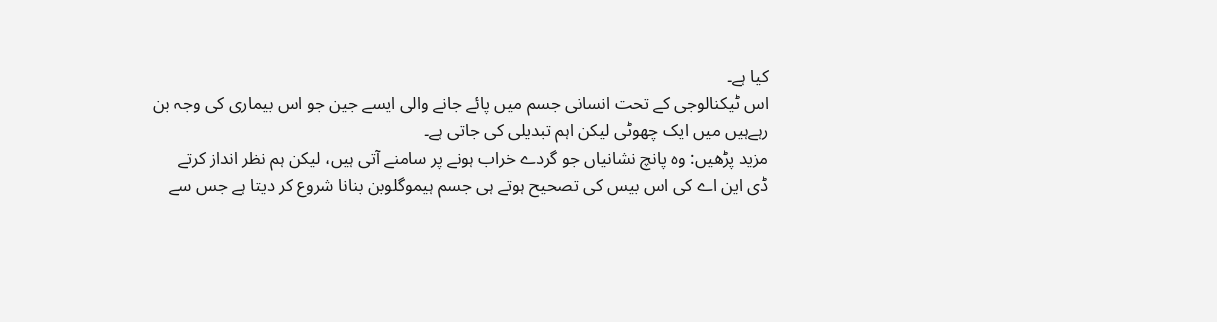کیا ہے۔
اس ٹیکنالوجی کے تحت انسانی جسم میں پائے جانے والی ایسے جین جو اس بیماری کی وجہ بن رہےہیں میں ایک چھوٹی لیکن اہم تبدیلی کی جاتی ہے۔
مزید پڑھیں: وہ پانچ نشانیاں جو گردے خراب ہونے پر سامنے آتی ہیں، لیکن ہم نظر انداز کرتے
ڈی این اے کی اس بیس کی تصحیح ہوتے ہی جسم ہیموگلوبن بنانا شروع کر دیتا ہے جس سے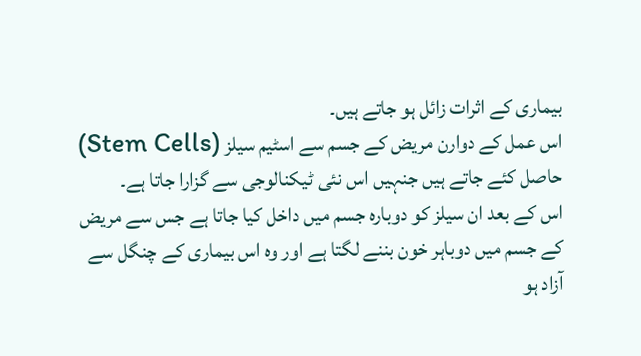بیماری کے اثرات زائل ہو جاتے ہیں۔
اس عمل کے دوارن مریض کے جسم سے اسٹیم سیلز (Stem Cells) حاصل کئے جاتے ہیں جنہیں اس نئی ٹیکنالوجی سے گزارا جاتا ہے۔
اس کے بعد ان سیلز کو دوبارہ جسم میں داخل کیا جاتا ہے جس سے مریض کے جسم میں دوباہر خون بننے لگتا ہے اور وہ اس بیماری کے چنگل سے آزاد ہو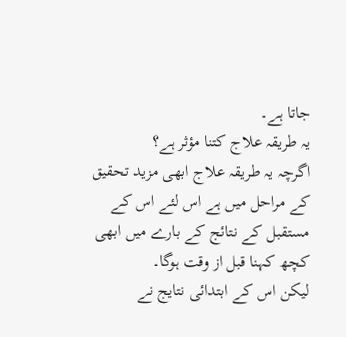جاتا ہے۔
یہ طریقہ علاج کتنا مؤثر ہے؟
اگرچہ یہ طریقہ علاج ابھی مزید تحقیق کے مراحل میں ہے اس لئے اس کے مستقبل کے نتائج کے بارے میں ابھی کچھ کہنا قبل از وقت ہوگا۔
لیکن اس کے ابتدائی نتایج نے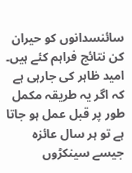سائنسدانوں کو حیران کن نتائج فراہم کئے ہیں۔
امید ظاہر کی جارہی ہے کہ اگر یہ طریقہ مکمل طور پر قبل عمل ہو جاتا ہے تو ہر سال عائزہ جیسے سینکڑوں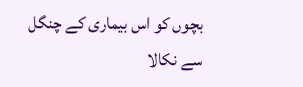بچوں کو اس بیماری کے چنگل سے نکالا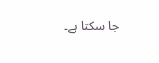جا سکتا ہے۔